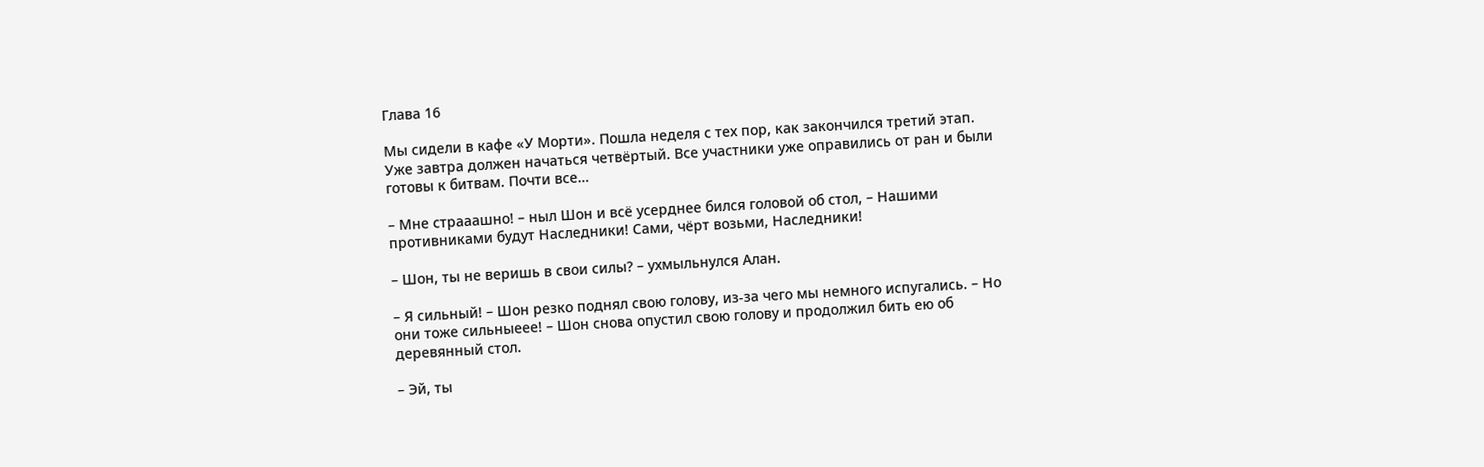Глава 16

Мы сидели в кафе «У Морти». Пошла неделя с тех пор, как закончился третий этап. Уже завтра должен начаться четвёртый. Все участники уже оправились от ран и были готовы к битвам. Почти все…

– Мне страаашно! – ныл Шон и всё усерднее бился головой об стол, – Нашими противниками будут Наследники! Сами, чёрт возьми, Наследники!

– Шон, ты не веришь в свои силы? – ухмыльнулся Алан.

– Я сильный! – Шон резко поднял свою голову, из-за чего мы немного испугались. – Но они тоже сильныеее! – Шон снова опустил свою голову и продолжил бить ею об деревянный стол.

– Эй, ты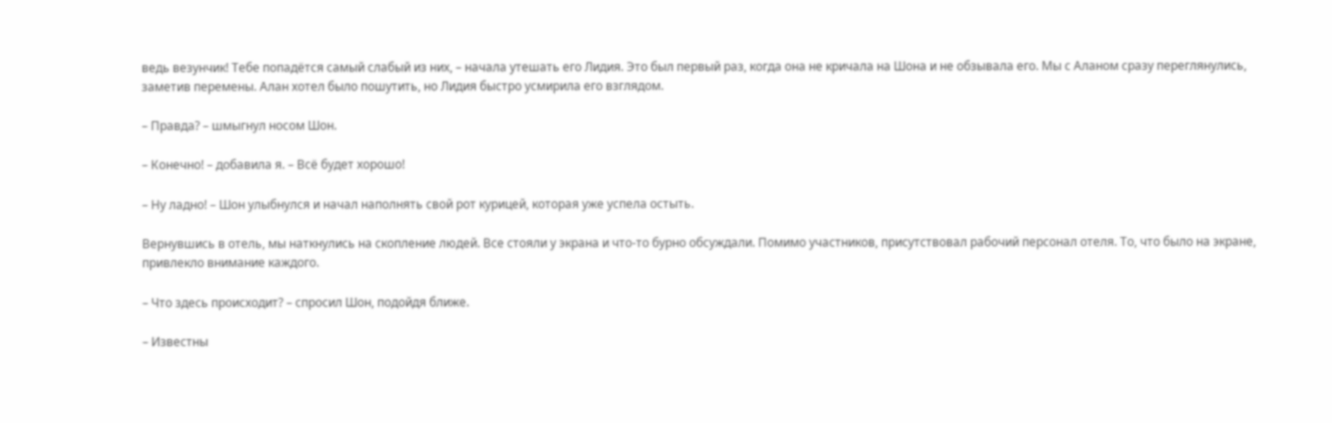ведь везунчик! Тебе попадётся самый слабый из них, – начала утешать его Лидия. Это был первый раз, когда она не кричала на Шона и не обзывала его. Мы с Аланом сразу переглянулись, заметив перемены. Алан хотел было пошутить, но Лидия быстро усмирила его взглядом.

– Правда? – шмыгнул носом Шон.

– Конечно! – добавила я. – Всё будет хорошо!

– Ну ладно! – Шон улыбнулся и начал наполнять свой рот курицей, которая уже успела остыть.

Вернувшись в отель, мы наткнулись на скопление людей. Все стояли у экрана и что-то бурно обсуждали. Помимо участников, присутствовал рабочий персонал отеля. То, что было на экране, привлекло внимание каждого.

– Что здесь происходит? – спросил Шон, подойдя ближе.

– Известны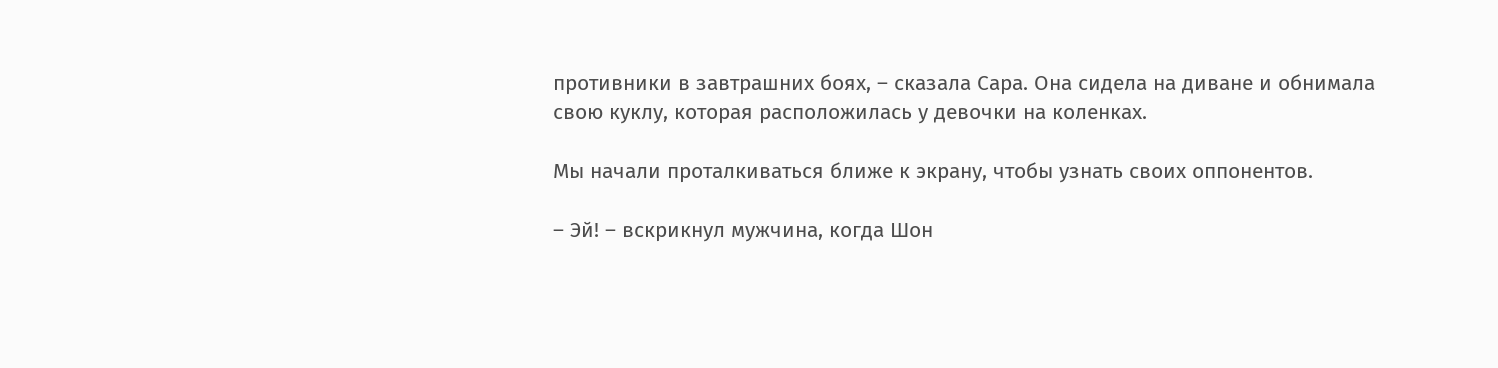противники в завтрашних боях, – сказала Сара. Она сидела на диване и обнимала свою куклу, которая расположилась у девочки на коленках.

Мы начали проталкиваться ближе к экрану, чтобы узнать своих оппонентов.

– Эй! – вскрикнул мужчина, когда Шон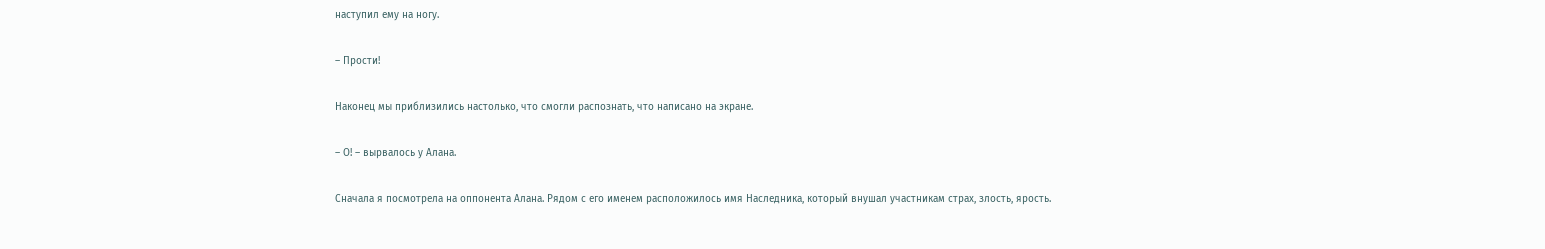наступил ему на ногу.

– Прости!

Наконец мы приблизились настолько, что смогли распознать, что написано на экране.

– О! – вырвалось у Алана.

Сначала я посмотрела на оппонента Алана. Рядом с его именем расположилось имя Наследника, который внушал участникам страх, злость, ярость.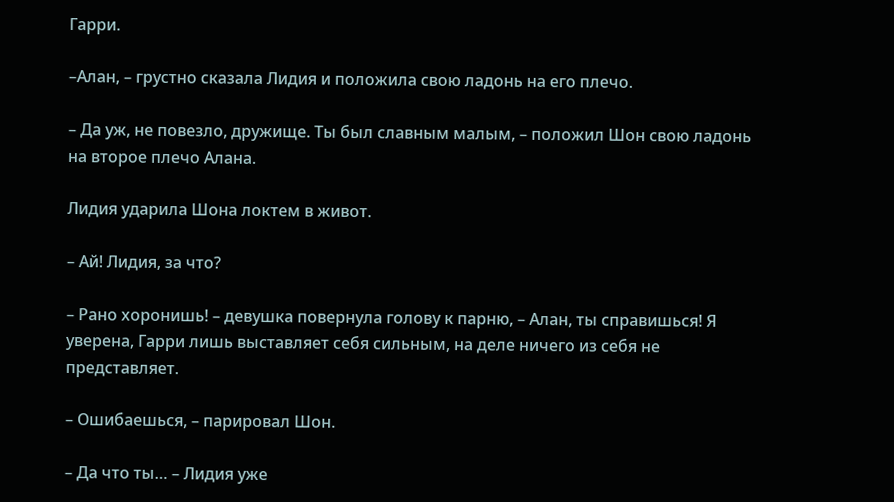Гарри.

–Алан, – грустно сказала Лидия и положила свою ладонь на его плечо.

– Да уж, не повезло, дружище. Ты был славным малым, – положил Шон свою ладонь на второе плечо Алана.

Лидия ударила Шона локтем в живот.

– Ай! Лидия, за что?

– Рано хоронишь! – девушка повернула голову к парню, – Алан, ты справишься! Я уверена, Гарри лишь выставляет себя сильным, на деле ничего из себя не представляет.

– Ошибаешься, – парировал Шон.

– Да что ты… – Лидия уже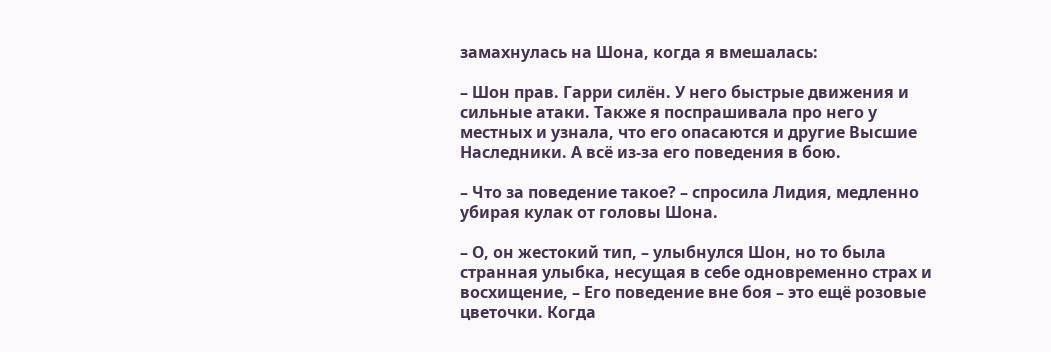замахнулась на Шона, когда я вмешалась:

– Шон прав. Гарри силён. У него быстрые движения и сильные атаки. Также я поспрашивала про него у местных и узнала, что его опасаются и другие Высшие Наследники. А всё из-за его поведения в бою.

– Что за поведение такое? – спросила Лидия, медленно убирая кулак от головы Шона.

– О, он жестокий тип, – улыбнулся Шон, но то была странная улыбка, несущая в себе одновременно страх и восхищение, – Его поведение вне боя – это ещё розовые цветочки. Когда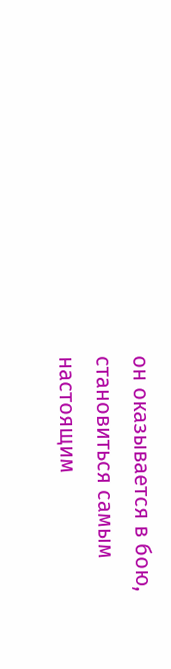он оказывается в бою, становиться самым настоящим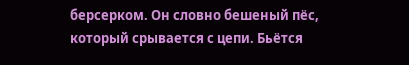берсерком. Он словно бешеный пёс, который срывается с цепи. Бьётся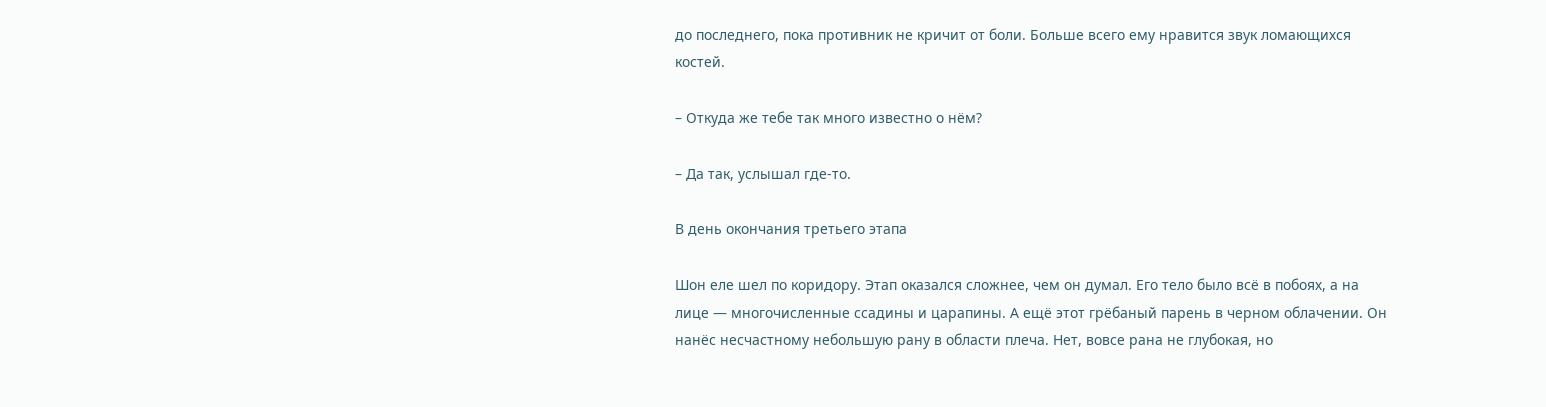до последнего, пока противник не кричит от боли. Больше всего ему нравится звук ломающихся костей.

– Откуда же тебе так много известно о нём?

– Да так, услышал где-то.

В день окончания третьего этапа

Шон еле шел по коридору. Этап оказался сложнее, чем он думал. Его тело было всё в побоях, а на лице — многочисленные ссадины и царапины. А ещё этот грёбаный парень в черном облачении. Он нанёс несчастному небольшую рану в области плеча. Нет, вовсе рана не глубокая, но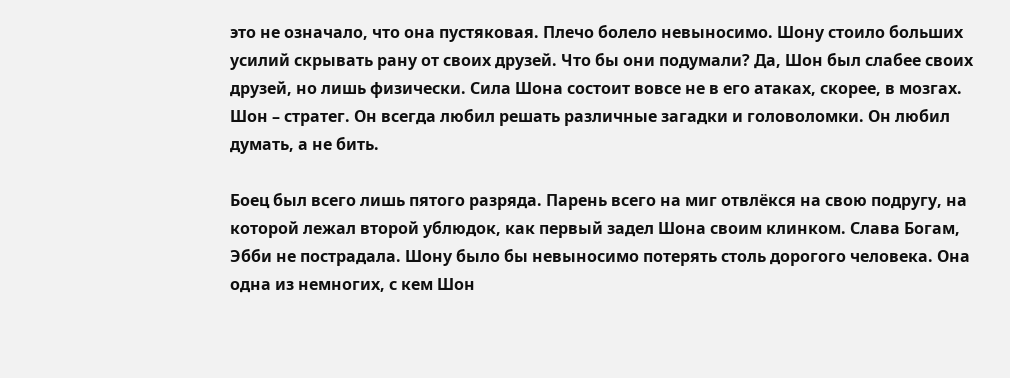это не означало, что она пустяковая. Плечо болело невыносимо. Шону стоило больших усилий скрывать рану от своих друзей. Что бы они подумали? Да, Шон был слабее своих друзей, но лишь физически. Сила Шона состоит вовсе не в его атаках, скорее, в мозгах. Шон – стратег. Он всегда любил решать различные загадки и головоломки. Он любил думать, а не бить.

Боец был всего лишь пятого разряда. Парень всего на миг отвлёкся на свою подругу, на которой лежал второй ублюдок, как первый задел Шона своим клинком. Слава Богам, Эбби не пострадала. Шону было бы невыносимо потерять столь дорогого человека. Она одна из немногих, с кем Шон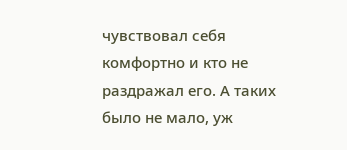чувствовал себя комфортно и кто не раздражал его. А таких было не мало, уж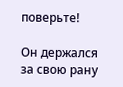поверьте!

Он держался за свою рану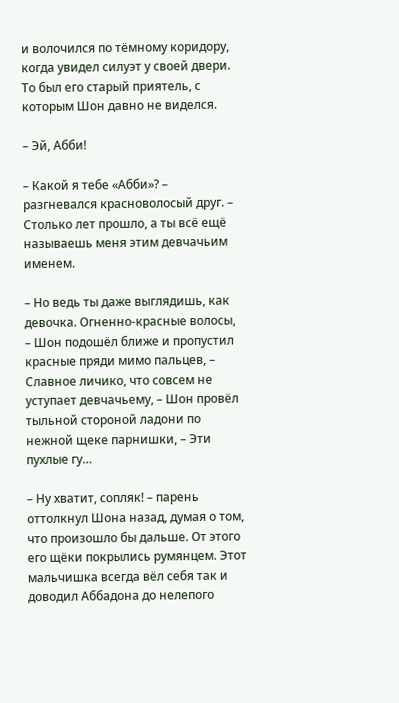и волочился по тёмному коридору, когда увидел силуэт у своей двери. То был его старый приятель, с которым Шон давно не виделся.

– Эй, Абби!

– Какой я тебе «Абби»? – разгневался красноволосый друг. – Столько лет прошло, а ты всё ещё называешь меня этим девчачьим именем.

– Но ведь ты даже выглядишь, как девочка. Огненно-красные волосы, – Шон подошёл ближе и пропустил красные пряди мимо пальцев, – Славное личико, что совсем не уступает девчачьему, – Шон провёл тыльной стороной ладони по нежной щеке парнишки, – Эти пухлые гу…

– Ну хватит, сопляк! – парень оттолкнул Шона назад, думая о том, что произошло бы дальше. От этого его щёки покрылись румянцем. Этот мальчишка всегда вёл себя так и доводил Аббадона до нелепого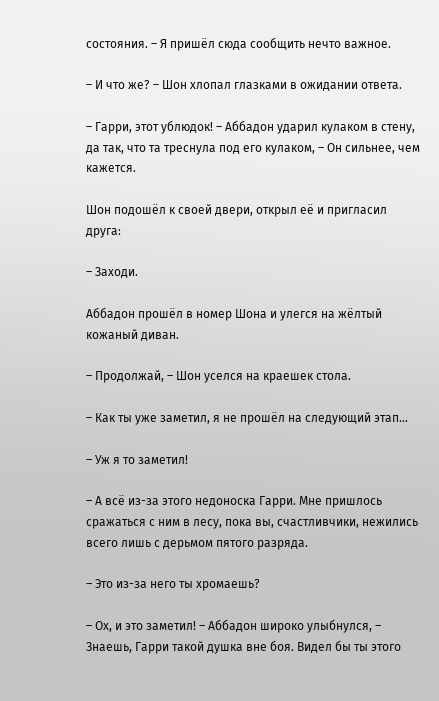состояния. – Я пришёл сюда сообщить нечто важное.

– И что же? – Шон хлопал глазками в ожидании ответа.

– Гарри, этот ублюдок! – Аббадон ударил кулаком в стену, да так, что та треснула под его кулаком, – Он сильнее, чем кажется.

Шон подошёл к своей двери, открыл её и пригласил друга:

– Заходи.

Аббадон прошёл в номер Шона и улегся на жёлтый кожаный диван.

– Продолжай, – Шон уселся на краешек стола.

– Как ты уже заметил, я не прошёл на следующий этап…

– Уж я то заметил!

– А всё из-за этого недоноска Гарри. Мне пришлось сражаться с ним в лесу, пока вы, счастливчики, нежились всего лишь с дерьмом пятого разряда.

– Это из-за него ты хромаешь?

– Ох, и это заметил! – Аббадон широко улыбнулся, – Знаешь, Гарри такой душка вне боя. Видел бы ты этого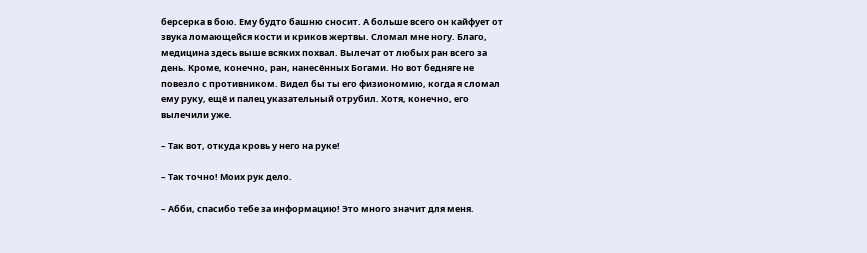берсерка в бою. Ему будто башню сносит. А больше всего он кайфует от звука ломающейся кости и криков жертвы. Сломал мне ногу. Благо, медицина здесь выше всяких похвал. Вылечат от любых ран всего за день. Кроме, конечно, ран, нанесённых Богами. Но вот бедняге не повезло с противником. Видел бы ты его физиономию, когда я сломал ему руку, ещё и палец указательный отрубил. Хотя, конечно, его вылечили уже.

– Так вот, откуда кровь у него на руке!

– Так точно! Моих рук дело.

– Абби, спасибо тебе за информацию! Это много значит для меня.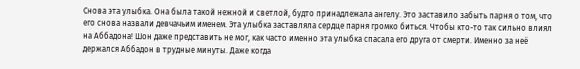Снова эта улыбка. Она была такой нежной и светлой, будто принадлежала ангелу. Это заставило забыть парня о том, что его снова назвали девчачьим именем. Эта улыбка заставляла сердце парня громко биться. Чтобы кто-то так сильно влиял на Аббадона! Шон даже представить не мог, как часто именно эта улыбка спасала его друга от смерти. Именно за неё держался Аббадон в трудные минуты. Даже когда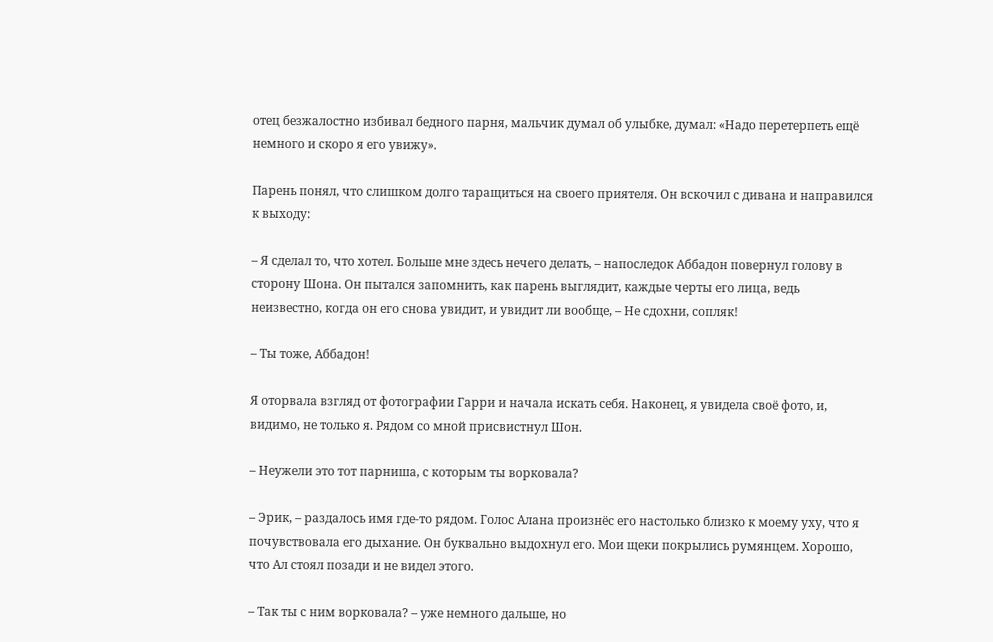отец безжалостно избивал бедного парня, мальчик думал об улыбке, думал: «Надо перетерпеть ещё немного и скоро я его увижу».

Парень понял, что слишком долго таращиться на своего приятеля. Он вскочил с дивана и направился к выходу:

– Я сделал то, что хотел. Больше мне здесь нечего делать, – напоследок Аббадон повернул голову в сторону Шона. Он пытался запомнить, как парень выглядит, каждые черты его лица, ведь неизвестно, когда он его снова увидит, и увидит ли вообще, – Не сдохни, сопляк!

– Ты тоже, Аббадон!

Я оторвала взгляд от фотографии Гарри и начала искать себя. Наконец, я увидела своё фото, и, видимо, не только я. Рядом со мной присвистнул Шон.

– Неужели это тот парниша, с которым ты ворковала?

– Эрик, – раздалось имя где-то рядом. Голос Алана произнёс его настолько близко к моему уху, что я почувствовала его дыхание. Он буквально выдохнул его. Мои щеки покрылись румянцем. Хорошо, что Ал стоял позади и не видел этого.

– Так ты с ним ворковала? – уже немного дальше, но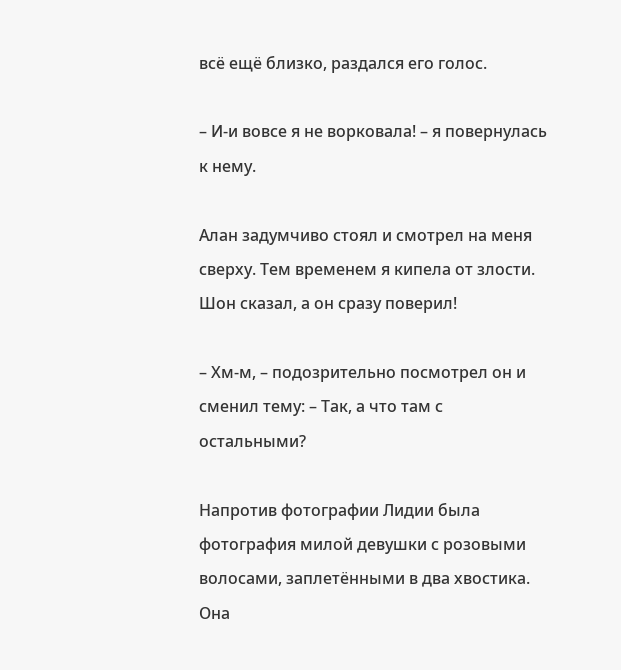всё ещё близко, раздался его голос.

– И-и вовсе я не ворковала! – я повернулась к нему.

Алан задумчиво стоял и смотрел на меня сверху. Тем временем я кипела от злости. Шон сказал, а он сразу поверил!

– Хм-м, – подозрительно посмотрел он и сменил тему: – Так, а что там с остальными?

Напротив фотографии Лидии была фотография милой девушки с розовыми волосами, заплетёнными в два хвостика. Она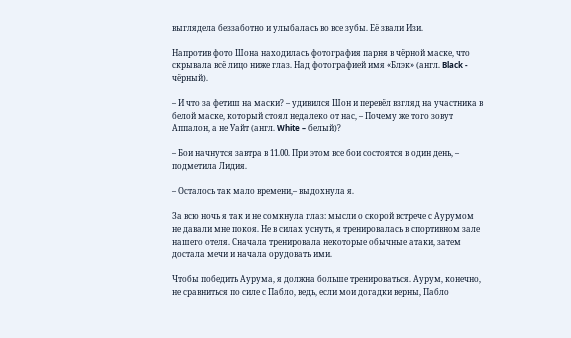выглядела беззаботно и улыбалась во все зубы. Её звали Изи.

Напротив фото Шона находилась фотография парня в чёрной маске, что скрывала всё лицо ниже глаз. Над фотографией имя «Блэк» (англ. Black - чёрный).

– И что за фетиш на маски? – удивился Шон и перевёл взгляд на участника в белой маске, который стоял недалеко от нас, – Почему же того зовут Аппалон, а не Уайт (англ. White – белый)?

– Бои начнутся завтра в 11.00. При этом все бои состоятся в один день, – подметила Лидия.

– Осталось так мало времени,– выдохнула я.

За всю ночь я так и не сомкнула глаз: мысли о скорой встрече с Аурумом не давали мне покоя. Не в силах уснуть, я тренировалась в спортивном зале нашего отеля. Сначала тренировала некоторые обычные атаки, затем достала мечи и начала орудовать ими.

Чтобы победить Аурума, я должна больше тренироваться. Аурум, конечно, не сравниться по силе с Пабло, ведь, если мои догадки верны, Пабло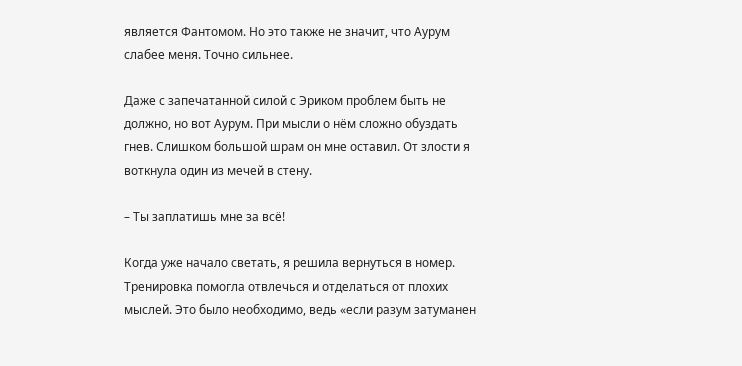является Фантомом. Но это также не значит, что Аурум слабее меня. Точно сильнее.

Даже с запечатанной силой с Эриком проблем быть не должно, но вот Аурум. При мысли о нём сложно обуздать гнев. Слишком большой шрам он мне оставил. От злости я воткнула один из мечей в стену.

– Ты заплатишь мне за всё!

Когда уже начало светать, я решила вернуться в номер. Тренировка помогла отвлечься и отделаться от плохих мыслей. Это было необходимо, ведь «если разум затуманен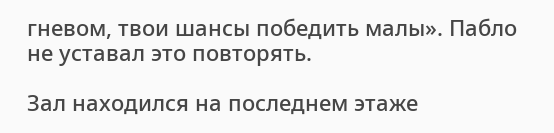гневом, твои шансы победить малы». Пабло не уставал это повторять.

Зал находился на последнем этаже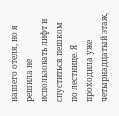нашего отеля, но я решила не использовать лифт и спуститься пешком по лестнице. Я проходила уже четырнадцатый этаж,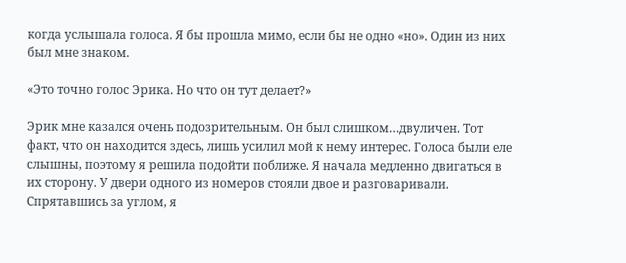когда услышала голоса. Я бы прошла мимо, если бы не одно «но». Один из них был мне знаком.

«Это точно голос Эрика. Но что он тут делает?»

Эрик мне казался очень подозрительным. Он был слишком…двуличен. Тот факт, что он находится здесь, лишь усилил мой к нему интерес. Голоса были еле слышны, поэтому я решила подойти поближе. Я начала медленно двигаться в их сторону. У двери одного из номеров стояли двое и разговаривали. Спрятавшись за углом, я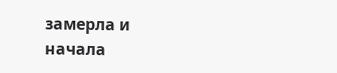замерла и начала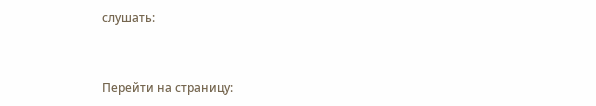слушать:


Перейти на страницу: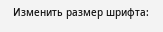Изменить размер шрифта: